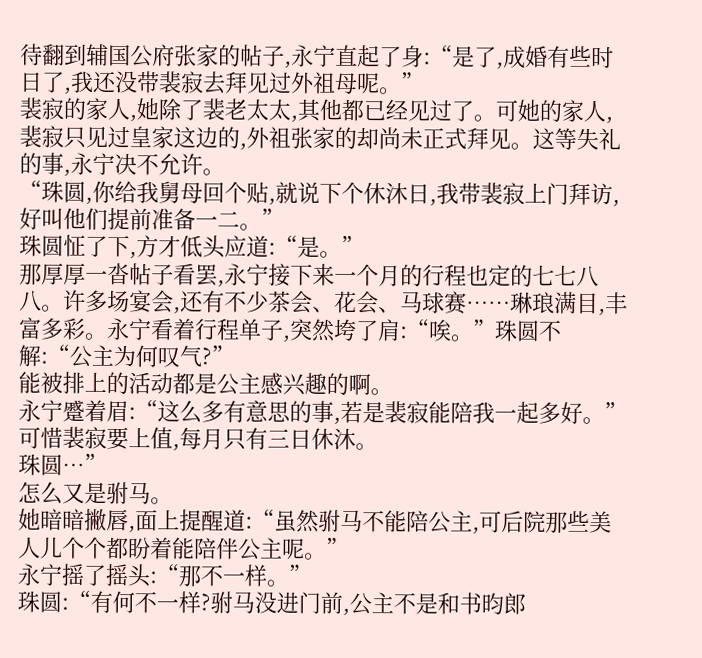待翻到辅国公府张家的帖子,永宁直起了身:“是了,成婚有些时日了,我还没带裴寂去拜见过外祖母呢。”
裴寂的家人,她除了裴老太太,其他都已经见过了。可她的家人,裴寂只见过皇家这边的,外祖张家的却尚未正式拜见。这等失礼的事,永宁决不允许。
“珠圆,你给我舅母回个贴,就说下个休沐日,我带裴寂上门拜访,好叫他们提前准备一二。”
珠圆怔了下,方才低头应道:“是。”
那厚厚一沓帖子看罢,永宁接下来一个月的行程也定的七七八八。许多场宴会,还有不少茶会、花会、马球赛……琳琅满目,丰富多彩。永宁看着行程单子,突然垮了肩:“唉。”珠圆不解:“公主为何叹气?”
能被排上的活动都是公主感兴趣的啊。
永宁蹙着眉:“这么多有意思的事,若是裴寂能陪我一起多好。”可惜裴寂要上值,每月只有三日休沐。
珠圆…”
怎么又是驸马。
她暗暗撇唇,面上提醒道:“虽然驸马不能陪公主,可后院那些美人儿个个都盼着能陪伴公主呢。”
永宁摇了摇头:“那不一样。”
珠圆:“有何不一样?驸马没进门前,公主不是和书昀郎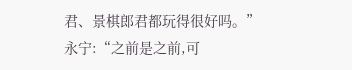君、景棋郎君都玩得很好吗。”
永宁:“之前是之前,可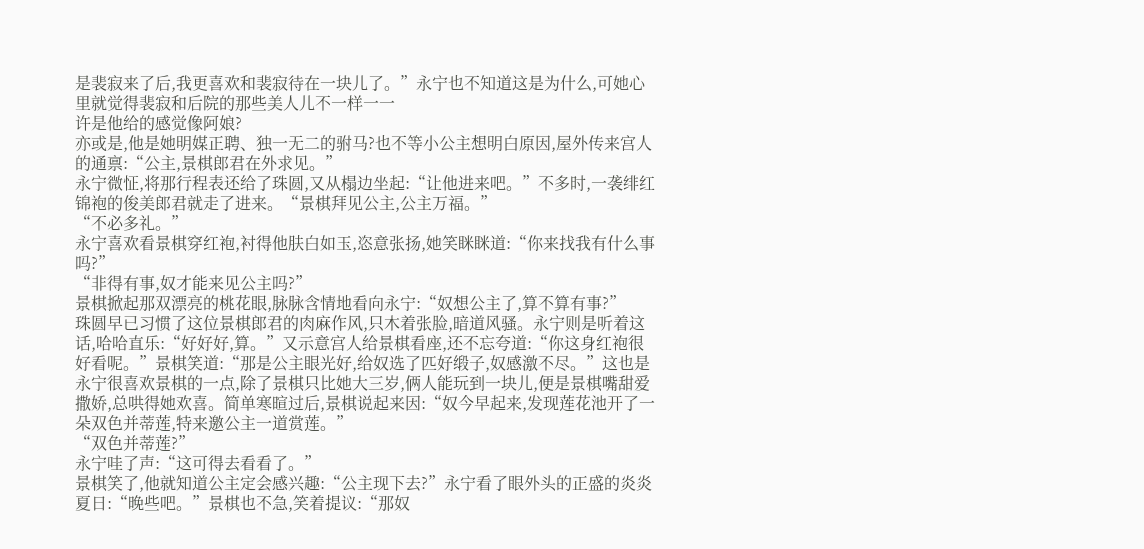是裴寂来了后,我更喜欢和裴寂待在一块儿了。”永宁也不知道这是为什么,可她心里就觉得裴寂和后院的那些美人儿不一样一一
许是他给的感觉像阿娘?
亦或是,他是她明媒正聘、独一无二的驸马?也不等小公主想明白原因,屋外传来宫人的通禀:“公主,景棋郎君在外求见。”
永宁微怔,将那行程表还给了珠圆,又从榻边坐起:“让他进来吧。”不多时,一袭绯红锦袍的俊美郎君就走了进来。“景棋拜见公主,公主万福。”
“不必多礼。”
永宁喜欢看景棋穿红袍,衬得他肤白如玉,恣意张扬,她笑眯眯道:“你来找我有什么事吗?”
“非得有事,奴才能来见公主吗?”
景棋掀起那双漂亮的桃花眼,脉脉含情地看向永宁:“奴想公主了,算不算有事?”
珠圆早已习惯了这位景棋郎君的肉麻作风,只木着张脸,暗道风骚。永宁则是听着这话,哈哈直乐:“好好好,算。”又示意宫人给景棋看座,还不忘夸道:“你这身红袍很好看呢。”景棋笑道:“那是公主眼光好,给奴选了匹好缎子,奴感激不尽。”这也是永宁很喜欢景棋的一点,除了景棋只比她大三岁,俩人能玩到一块儿,便是景棋嘴甜爱撒娇,总哄得她欢喜。简单寒暄过后,景棋说起来因:“奴今早起来,发现莲花池开了一朵双色并蒂莲,特来邀公主一道赏莲。”
“双色并蒂莲?”
永宁哇了声:“这可得去看看了。”
景棋笑了,他就知道公主定会感兴趣:“公主现下去?”永宁看了眼外头的正盛的炎炎夏日:“晚些吧。”景棋也不急,笑着提议:“那奴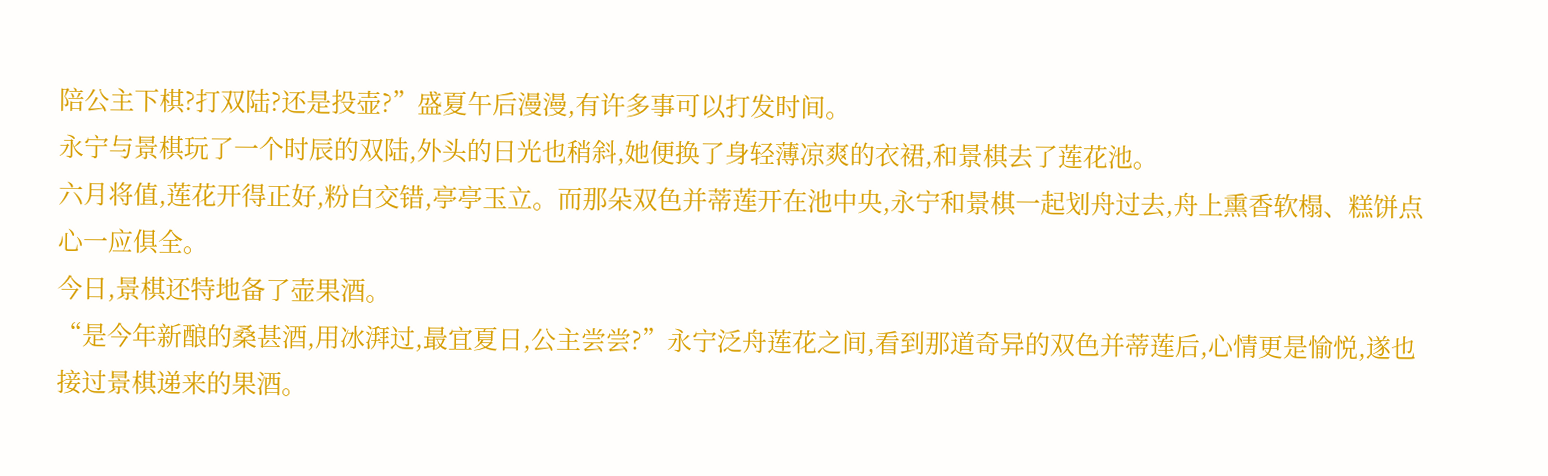陪公主下棋?打双陆?还是投壶?”盛夏午后漫漫,有许多事可以打发时间。
永宁与景棋玩了一个时辰的双陆,外头的日光也稍斜,她便换了身轻薄凉爽的衣裙,和景棋去了莲花池。
六月将值,莲花开得正好,粉白交错,亭亭玉立。而那朵双色并蒂莲开在池中央,永宁和景棋一起划舟过去,舟上熏香软榻、糕饼点心一应俱全。
今日,景棋还特地备了壶果酒。
“是今年新酿的桑甚酒,用冰湃过,最宜夏日,公主尝尝?”永宁泛舟莲花之间,看到那道奇异的双色并蒂莲后,心情更是愉悦,遂也接过景棋递来的果酒。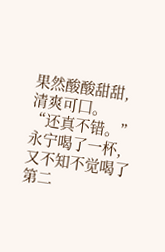果然酸酸甜甜,清爽可囗。
“还真不错。”
永宁喝了一杯,又不知不觉喝了第二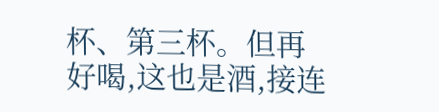杯、第三杯。但再好喝,这也是酒,接连